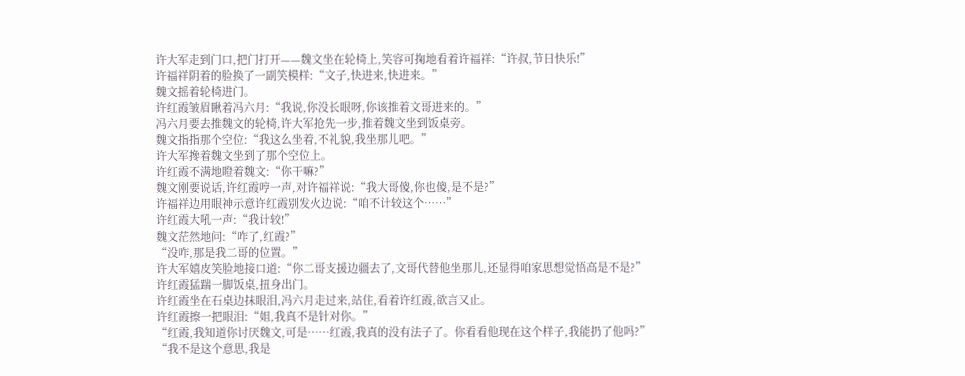许大军走到门口,把门打开——魏文坐在轮椅上,笑容可掬地看着许福祥:“许叔,节日快乐!”
许福祥阴着的脸换了一副笑模样:“文子,快进来,快进来。”
魏文摇着轮椅进门。
许红霞皱眉瞅着冯六月:“我说,你没长眼呀,你该推着文哥进来的。”
冯六月要去推魏文的轮椅,许大军抢先一步,推着魏文坐到饭桌旁。
魏文指指那个空位:“我这么坐着,不礼貌,我坐那儿吧。”
许大军搀着魏文坐到了那个空位上。
许红霞不满地瞪着魏文:“你干嘛?”
魏文刚要说话,许红霞哼一声,对许福祥说:“我大哥傻,你也傻,是不是?”
许福祥边用眼神示意许红霞别发火边说:“咱不计较这个……”
许红霞大吼一声:“我计较!”
魏文茫然地问:“咋了,红霞?”
“没咋,那是我二哥的位置。”
许大军嬉皮笑脸地接口道:“你二哥支援边疆去了,文哥代替他坐那儿,还显得咱家思想觉悟高是不是?”
许红霞猛踹一脚饭桌,扭身出门。
许红霞坐在石桌边抹眼泪,冯六月走过来,站住,看着许红霞,欲言又止。
许红霞擦一把眼泪:“姐,我真不是针对你。”
“红霞,我知道你讨厌魏文,可是……红霞,我真的没有法子了。你看看他现在这个样子,我能扔了他吗?”
“我不是这个意思,我是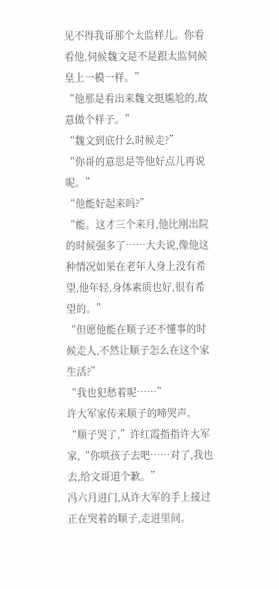见不得我哥那个太监样儿。你看看他,伺候魏文是不是跟太监伺候皇上一模一样。”
“他那是看出来魏文挺尴尬的,故意做个样子。”
“魏文到底什么时候走?”
“你哥的意思是等他好点儿再说呢。”
“他能好起来吗?”
“能。这才三个来月,他比刚出院的时候强多了……大夫说,像他这种情况如果在老年人身上没有希望,他年轻,身体素质也好,很有希望的。”
“但愿他能在顺子还不懂事的时候走人,不然让顺子怎么在这个家生活?”
“我也犯愁着呢……”
许大军家传来顺子的啼哭声。
“顺子哭了,”许红霞指指许大军家,“你哄孩子去吧……对了,我也去,给文哥道个歉。”
冯六月进门,从许大军的手上接过正在哭着的顺子,走进里间。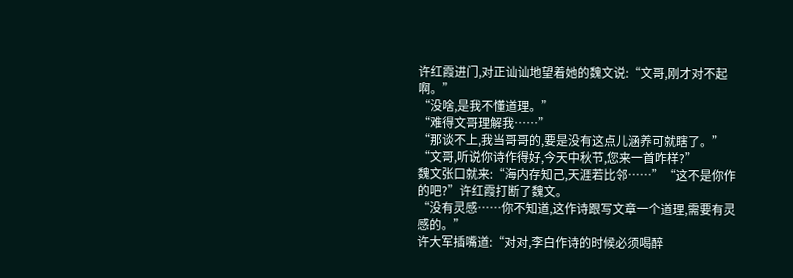许红霞进门,对正讪讪地望着她的魏文说:“文哥,刚才对不起啊。”
“没啥,是我不懂道理。”
“难得文哥理解我……”
“那谈不上,我当哥哥的,要是没有这点儿涵养可就瞎了。”
“文哥,听说你诗作得好,今天中秋节,您来一首咋样?”
魏文张口就来:“海内存知己,天涯若比邻……”“这不是你作的吧?”许红霞打断了魏文。
“没有灵感……你不知道,这作诗跟写文章一个道理,需要有灵感的。”
许大军插嘴道:“对对,李白作诗的时候必须喝醉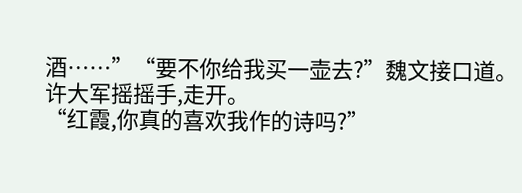酒……”“要不你给我买一壶去?”魏文接口道。
许大军摇摇手,走开。
“红霞,你真的喜欢我作的诗吗?”